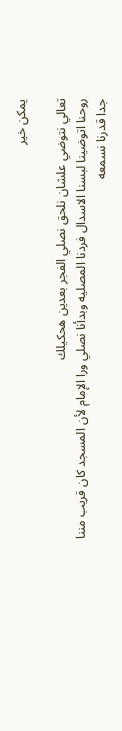يمكن خير

تعالي نتوضي علشان نلحق نصلي الفجر بعدين هحكيلك
روحنا اتوضينا لبسنا الاسدال فردنا المصليه وبدأنا نصلي ورا الإمام لأن المسجد كان قريب مننا جدا قدرنا نسمعه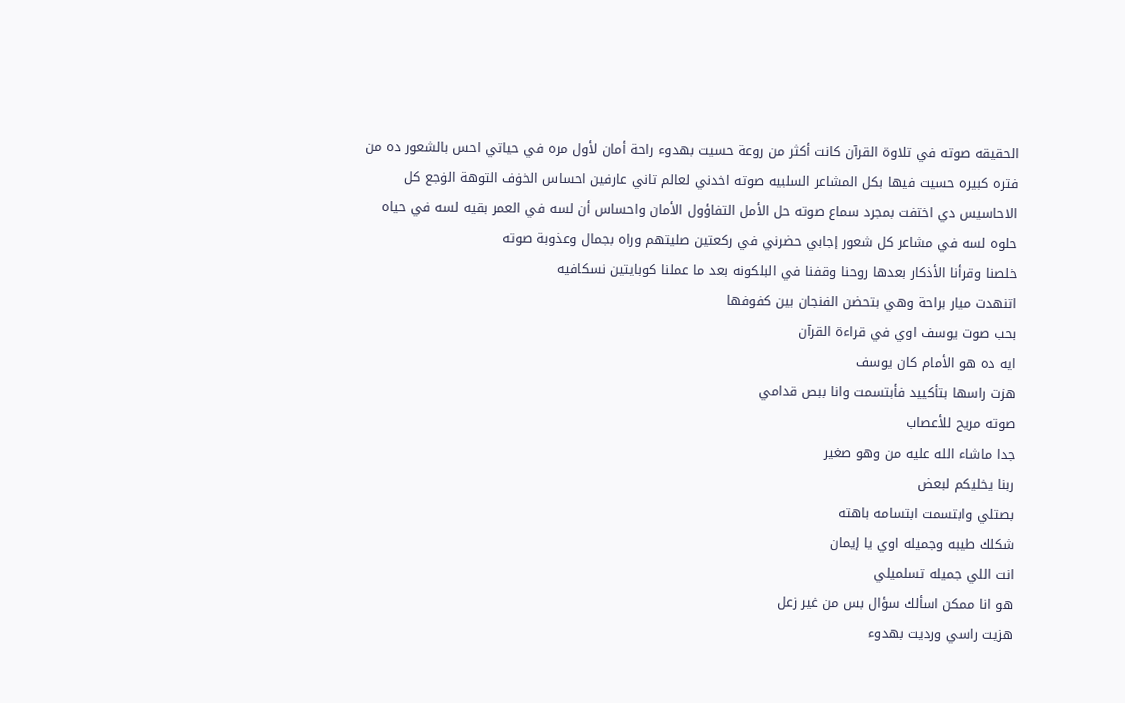الحقيقه صوته في تلاوة القرآن كانت أكثر من روعة حسيت بهدوء راحة أمان لأول مره في حياتي احس بالشعور ده من فتره كبيره حسيت فيها بكل المشاعر السلبيه صوته اخدني لعالم تاني عارفين احساس الخۏف التوهة الۏجع كل الاحاسيس دي اختفت بمجرد سماع صوته حل الأمل التفاؤول الأمان واحساس أن لسه في العمر بقيه لسه في حياه حلوه لسه في مشاعر كل شعور إجابي حضرني في ركعتين صليتهم وراه بجمال وعذوبة صوته
خلصنا وقرأنا الأذكار بعدها روحنا وقفنا في البلكونه بعد ما عملنا كوبايتين نسكافيه
اتنهدت ميار براحة وهي بتحضن الفنجان بين كفوفها
بحب صوت يوسف اوي في قراءة القرآن
ايه ده هو الأمام كان يوسف
هزت راسها بتأكييد فأبتسمت وانا ببص قدامي
صوته مريح للأعصاب
جدا ماشاء الله عليه من وهو صغير
ربنا يخليكم لبعض
بصتلي وابتسمت ابتسامه باهته
شكلك طيبه وجميله اوي يا إيمان
انت اللي جميله تسلميلي
هو انا ممكن اسألك سؤال بس من غير زعل
هزيت راسي ورديت بهدوء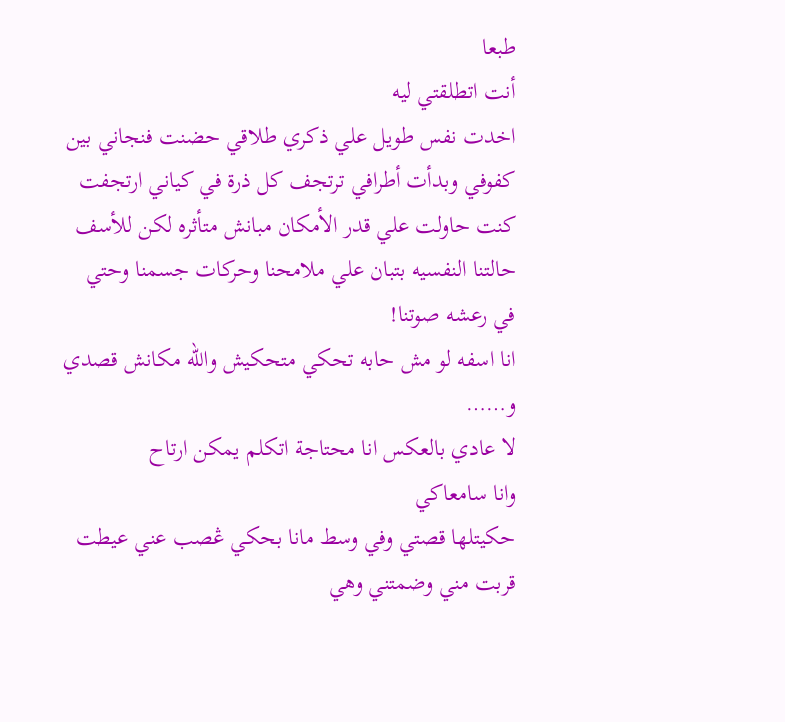طبعا
أنت اتطلقتي ليه
اخدت نفس طويل علي ذكري طلاقي حضنت فنجاني بين كفوفي وبدأت أطرافي ترتجف كل ذرة في كياني ارتجفت كنت حاولت علي قدر الأمكان مبانش متأثره لكن للأسف حالتنا النفسيه بتبان علي ملامحنا وحركات جسمنا وحتي في رعشه صوتنا!
انا اسفه لو مش حابه تحكي متحكيش والله مكانش قصدي و……
لا عادي بالعكس انا محتاجة اتكلم يمكن ارتاح
وانا سامعاكي
حكيتلها قصتي وفي وسط مانا بحكي ڠصب عني عيطت
قربت مني وضمتني وهي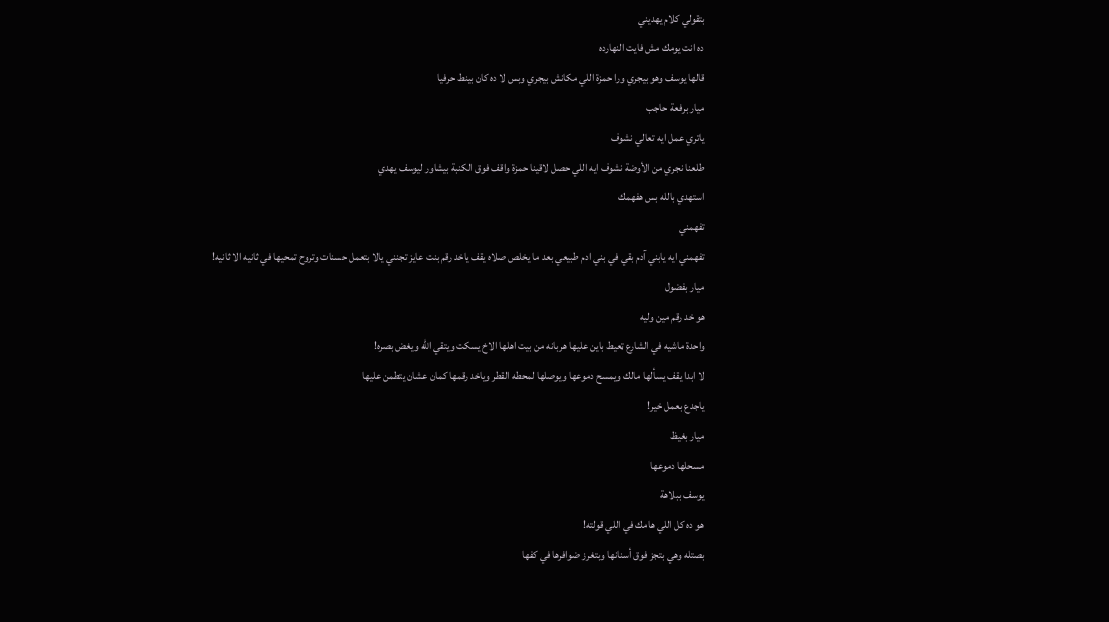بتقولي كلام يهديني
ده انت يومك مش فايت النهارده
قالها يوسف وهو بيجري ورا حمزة اللي مكانش بيجري وبس لا ده كان بينط حرفيا
ميار برفعة حاجب
ياتري عمل ايه تعالي نشوف
طلعنا نجري من الأوضة نشوف ايه اللي حصل لاقينا حمزة واقف فوق الكنبة بيشاور ليوسف يهدي
استهدي بالله بس هفهمك
تفهمني
تفهمني ايه يابني آدم بقي في بني ادم طبيعي بعد ما يخلص صلاه يقف ياخد رقم بنت عايز تجنني يالا بتعمل حسنات وتروح تمحيها في ثانيه الا ثانيه!
ميار بفضول
هو خد رقم مين وليه
واحدة ماشيه في الشارع ټعيط باين عليها هربانه من بيت اهلها الاخ يسكت ويتقي الله ويغض بصره!
لا ابدا يقف يسألها مالك ويمسح دموعها ويوصلها لمحطه القطر وياخد رقمها كمان عشان يتطمن عليها
ياجدع بعمل خير!
ميار بغيظ
مسحلها دموعها
يوسف ببلاهة
هو ده كل اللي هامك في اللي قولته!
بصتله وهي بتجز فوق أسنانها وبتغرز ضوافرها في كفها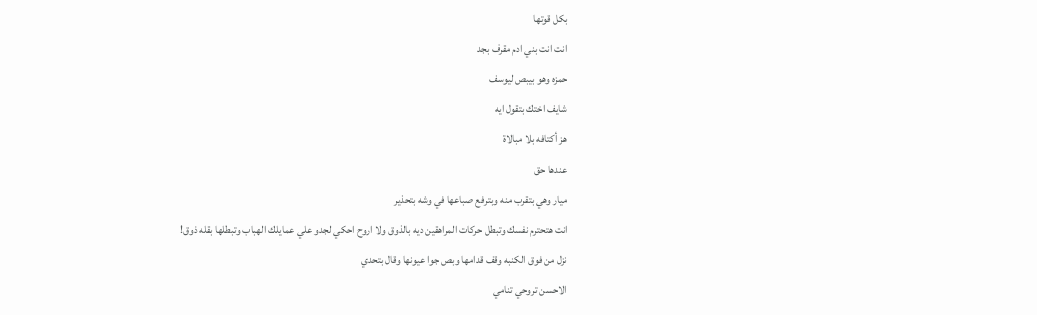بكل قوتها
انت انت بني ادم مقرف بجد
حمزه وهو بيبص ليوسف
شايف اختك بتقول ايه
هز أكتافه بلا مبالاة
عندها حق
ميار وهي بتقرب منه وبترفع صباعها في وشه بتحذير
انت هتحترم نفسك وتبطل حركات المراهقين ديه بالذوق ولا اروح احكي لجدو علي عمايلك الهباب وتبطلها بقله ذوق!
نزل من فوق الكنبه وقف قدامها وبص جوا عيونها وقال بتحدي
الاحسن تروحي تنامي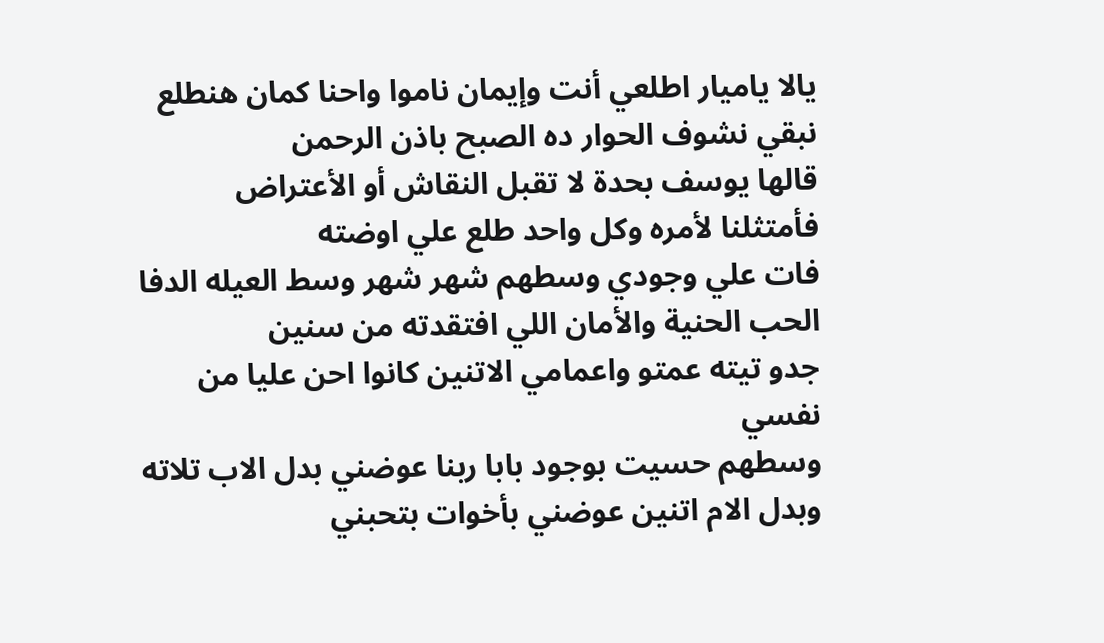يالا ياميار اطلعي أنت وإيمان ناموا واحنا كمان هنطلع نبقي نشوف الحوار ده الصبح باذن الرحمن
قالها يوسف بحدة لا تقبل النقاش أو الأعتراض فأمتثلنا لأمره وكل واحد طلع علي اوضته
فات علي وجودي وسطهم شهر شهر وسط العيله الدفا الحب الحنية والأمان اللي افتقدته من سنين
جدو تيته عمتو واعمامي الاتنين كانوا احن عليا من نفسي
وسطهم حسيت بوجود بابا ربنا عوضني بدل الاب تلاته وبدل الام اتنين عوضني بأخوات بتحبني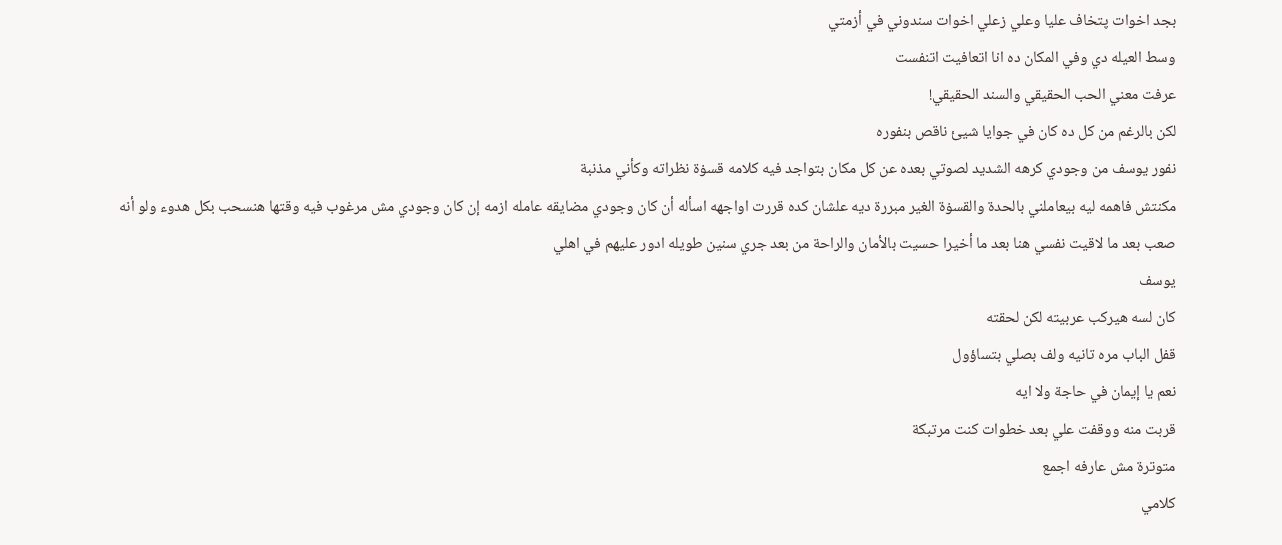بجد اخوات پتخاف عليا وعلي زعلي اخوات سندوني في أزمتي
وسط العيله دي وفي المكان ده انا اتعافيت اتنفست
عرفت معني الحب الحقيقي والسند الحقيقي!
لكن بالرغم من كل ده كان في جوايا شيئ ناقص بنفوره
نفور يوسف من وجودي كرهه الشديد لصوتي بعده عن كل مكان بتواجد فيه كلامه قسۏة نظراته وكأني مذنبة
مكنتش فاهمه ليه بيعاملني بالحدة والقسۏة الغير مبررة ديه علشان كده قررت اواجهه اسأله أن كان وجودي مضايقه عامله ازمه إن كان وجودي مش مرغوب فيه وقتها هنسحب بكل هدوء ولو أنه صعب بعد ما لاقيت نفسي هنا بعد ما أخيرا حسيت بالأمان والراحة من بعد جري سنين طويله ادور عليهم في اهلي
يوسف
كان لسه هيركب عربيته لكن لحقته
قفل الباب مره تانيه ولف بصلي بتساؤول
نعم يا إيمان في حاجة ولا ايه
قربت منه ووقفت علي بعد خطوات كنت مرتبكة
متوترة مش عارفه اجمع
كلامي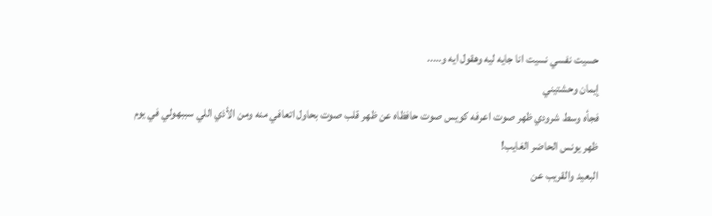حسيت نفسي نسيت انا جايه ليه وهقول ايه و…..
إيمان وحشتيني
فجأه وسط شرودي ظهر صوت اعرفه كويس صوت حافظاه عن ظهر قلب صوت بحاول اتعافي منه ومن الأذي اللي سببهولي في يوم
ظهر يونس الحاضر الغايب!
البعيد والقريب عن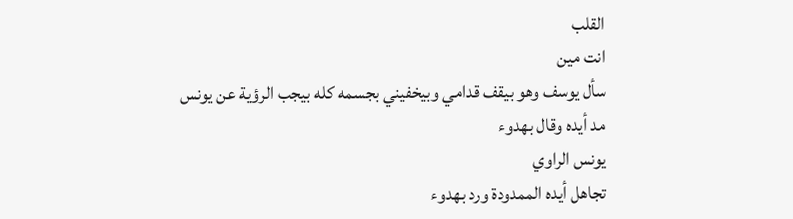القلب
انت مين
سأل يوسف وهو بيقف قدامي وبيخفيني بجسمه كله بيجب الرؤية عن يونس
مد أيده وقال بهدوء
يونس الراوي
تجاهل أيده الممدودة ورد بهدوء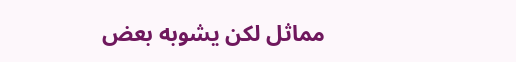مماثل لكن يشوبه بعض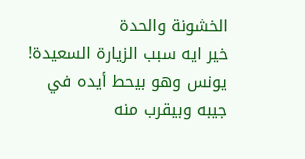الخشونة والحدة
خير ايه سبب الزيارة السعيدة!
يونس وهو بيحط أيده في جيبه وبيقرب منه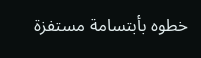خطوه بأبتسامة مستفزة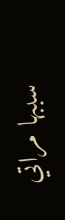سببها مراتي